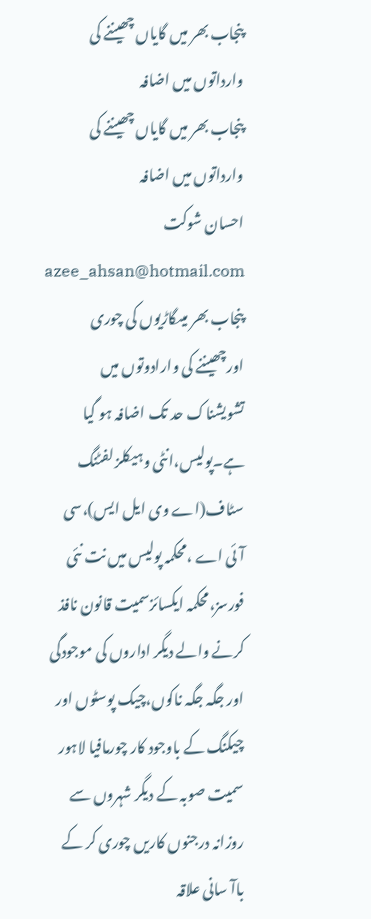پنجاب بھر میں گایاں چھیننے کی وارداتوں میں اضافہ
پنجاب بھر میں گایاں چھیننے کی وارداتوں میں اضافہ
احسان شوکت
azee_ahsan@hotmail.com
پنجاب بھر میںگاڑیوں کی چوری اورچھیننے کی وارادوتوں میں تشویشناک حد تک اضافہ ہو گیا ہے۔پولیس،انٹی وہیکلز لفٹنگ سٹاف(اے وی ایل ایس)،سی آئی اے ،محکمہ پولیس میں نت نئی فورسز،محکمہ ایکسائزسمیت قانون نافذ کرنے والے دیگر اداروں کی موجودگی اور جگہ جگہ ناکوں،چیک پوسٹوں اور چیکنگ کے باوجود کار چورمافیا لاہور سمیت صوبہ کے دیگر شہروں سے روزانہ درجنوں کاریں چوری کر کے باآ سانی علاقہ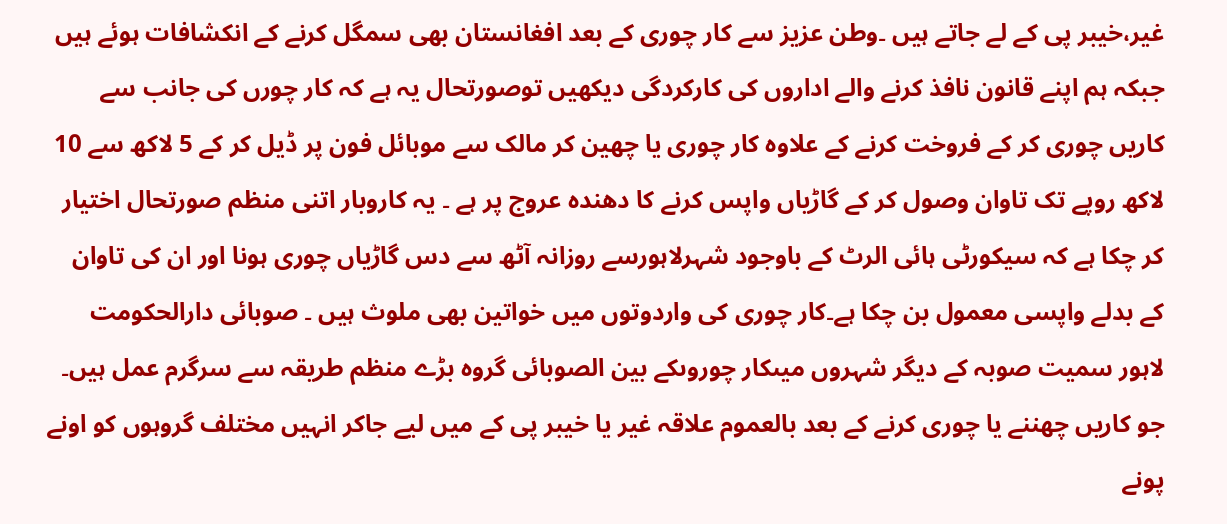غیر،خیبر پی کے لے جاتے ہیں ۔وطن عزیز سے کار چوری کے بعد افغانستان بھی سمگل کرنے کے انکشافات ہوئے ہیں جبکہ ہم اپنے قانون نافذ کرنے والے اداروں کی کارکردگی دیکھیں توصورتحال یہ ہے کہ کار چورں کی جانب سے کاریں چوری کر کے فروخت کرنے کے علاوہ کار چوری یا چھین کر مالک سے موبائل فون پر ڈیل کر کے 5 لاکھ سے 10 لاکھ روپے تک تاوان وصول کر کے گاڑیاں واپس کرنے کا دھندہ عروج پر ہے ۔ یہ کاروبار اتنی منظم صورتحال اختیار کر چکا ہے کہ سیکورٹی ہائی الرٹ کے باوجود شہرلاہورسے روزانہ آٹھ سے دس گاڑیاں چوری ہونا اور ان کی تاوان کے بدلے واپسی معمول بن چکا ہے۔کار چوری کی واردوتوں میں خواتین بھی ملوث ہیں ۔ صوبائی دارالحکومت لاہور سمیت صوبہ کے دیگر شہروں میںکار چوروںکے بین الصوبائی گروہ بڑے منظم طریقہ سے سرگرم عمل ہیں۔ جو کاریں چھننے یا چوری کرنے کے بعد بالعموم علاقہ غیر یا خیبر پی کے میں لیے جاکر انہیں مختلف گروہوں کو اونے پونے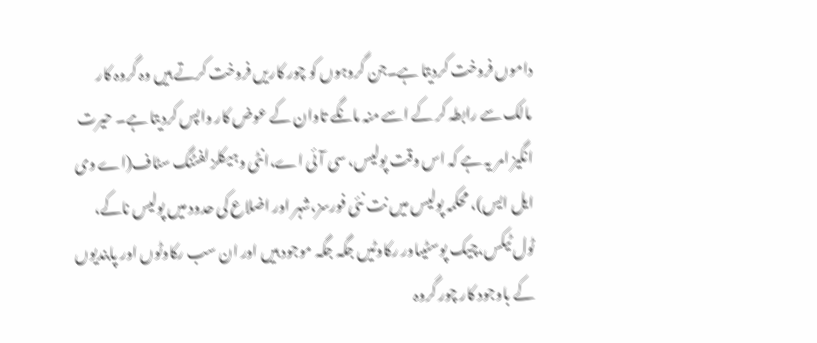داموں فروخت کردیتا ہے۔جن گروہوں کو چور کاریں فروخت کرتے ہیں وہ گروہ کار مالک سے رابطہ کر کے اسے منہ مانگے تاوان کے عوض کار واپس کردیتا ہے۔ حیرت انگیز امر یہ ہے کہ اس وقت پولیس، سی آئی اے،انٹی وہیکلز لفٹنگ سٹاف(اے وی ایل ایس)، محکمہ پولیس میں نت نئی فورسز،شہر اور اضلاع کی حدود میں پولیس ناکے، ٹول ٹیکس،چیک پوسٹیںاور رکاوٹیں جگہ جگہ موجود ہیں اور ان سب رکاوٹوں اور پابندیوں کے باوجود کار چور گروہ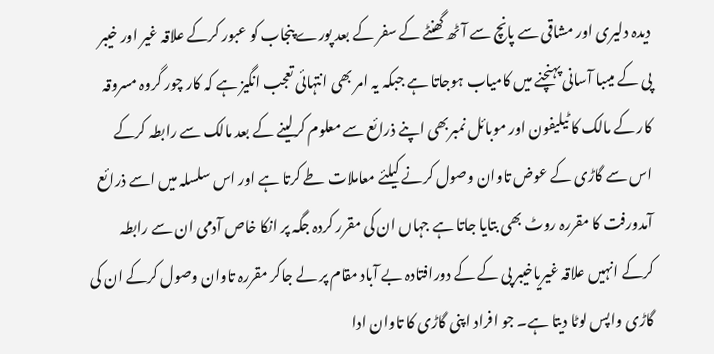دیدہ دلیری اور مشاقی سے پانچ سے آٹھ گھنٹے کے سفر کے بعد پورے پنجاب کو عبور کرکے علاقہ غیر اور خیبر پی کے میںبا آسانی پہنچنے میں کامیاب ہوجاتا ہے جبکہ یہ امر بھی انتہائی تعجب انگیز ہے کہ کار چور گروہ مسروقہ کار کے مالک کا ٹیلیفون اور موبائل نمبربھی اپنے ذرائع سے معلوم کرلینے کے بعد مالک سے رابطہ کرکے اس سے گاڑی کے عوض تاوان وصول کرنے کیلئے معاملات طے کرتا ہے اور اس سلسلہ میں اسے ذرائع آمدورفت کا مقررہ روٹ بھی بتایا جاتا ہے جہاں ان کی مقرر کردہ جگہ پر انکا خاص آدمی ان سے رابطہ کرکے انہیں علاقہ غیریاخیبر پی کے کے دورافتادہ بے آباد مقام پر لے جاکر مقررہ تاوان وصول کرکے ان کی گاڑی واپس لوٹا دیتا ہے۔ جو افراد اپنی گاڑی کا تاوان ادا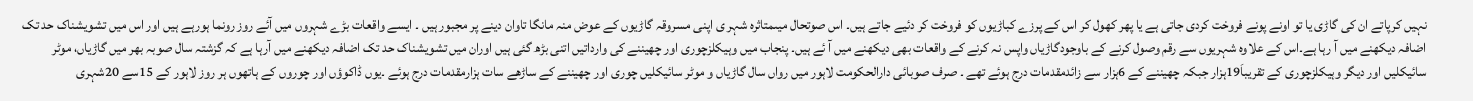نہیں کرپاتے ان کی گاڑی یا تو اونے پونے فروخت کردی جاتی ہے یا پھر کھول کر اس کے پرزے کباڑیوں کو فروخت کر دئیے جاتے ہیں۔ اس صوتحال میںمتاثرہ شہر ی اپنی مسروقہ گاڑیوں کے عوض منہ مانگا تاوان دینے پر مجبور ہیں ۔ ایسے واقعات بڑے شہروں میں آئے روز رونما ہورہے ہیں اور اس میں تشویشناک حد تک اضافہ دیکھنے میں آ رہا ہے۔اس کے علاوہ شہریوں سے رقم وصول کرنے کے باوجودگاڑیاں واپس نہ کرنے کے واقعات بھی دیکھنے میں آ ئے ہیں۔ پنجاب میں وہیکلزچوری اور چھیننے کی وارداتیں اتنی بڑھ گئی ہیں اوران میں تشویشناک حد تک اضافہ دیکھنے میں آرہا ہے کہ گزشتہ سال صوبہ بھر میں گاڑیاں، موٹر سائیکلیں اور دیگر وہیکلزچوری کے تقریباَ19ہزار جبکہ چھیننے کے 6ہزار سے زائدمقدمات درج ہوئے تھے ۔ صرف صوبائی دارالحکومت لاہور میں رواں سال گاڑیاں و موٹر سائیکلیں چوری اور چھیننے کے ساڑھے سات ہزارمقدمات درج ہوئے ۔یوں ڈاکوؤں اور چوروں کے ہاتھوں ہر روز لاہور کے 15سے 20شہری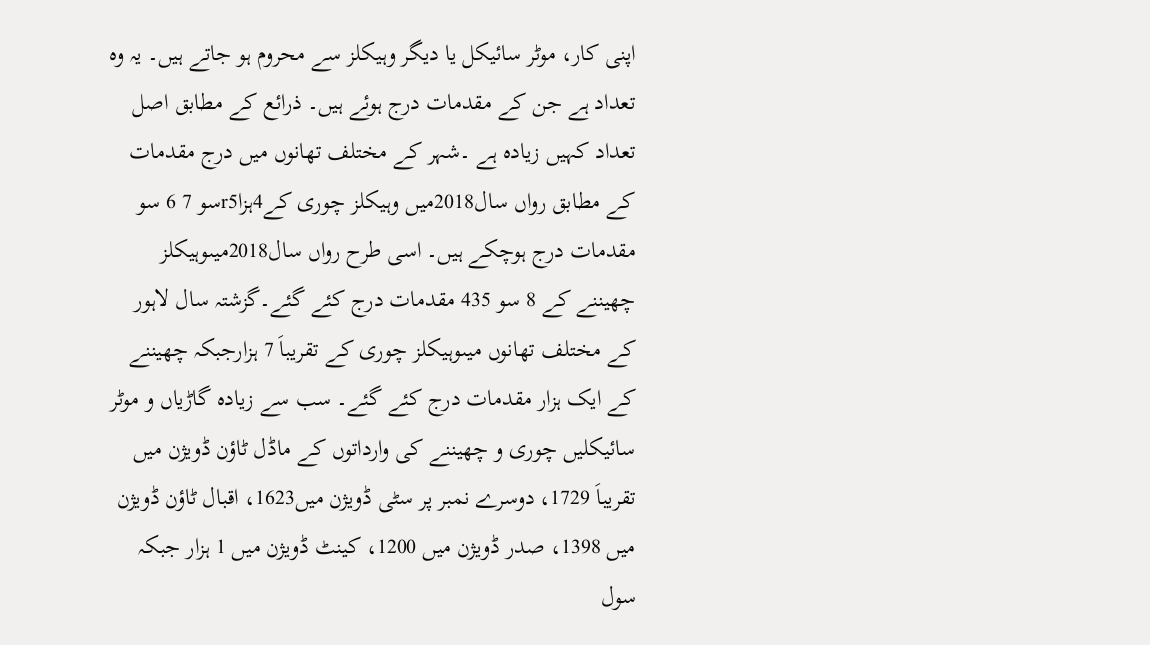اپنی کار، موٹر سائیکل یا دیگر وہیکلز سے محروم ہو جاتے ہیں۔ یہ وہ تعداد ہے جن کے مقدمات درج ہوئے ہیں۔ ذرائع کے مطابق اصل تعداد کہیں زیادہ ہے ۔شہر کے مختلف تھانوں میں درج مقدمات کے مطابق رواں سال2018میں وہیکلز چوری کے4ہزاr5سو 7 6 سو مقدمات درج ہوچکے ہیں۔ اسی طرح رواں سال2018میںوہیکلز چھیننے کے 8 سو 435 مقدمات درج کئے گئے۔گزشتہ سال لاہور کے مختلف تھانوں میںوہیکلز چوری کے تقریباَ 7 ہزارجبکہ چھیننے کے ایک ہزار مقدمات درج کئے گئے۔ سب سے زیادہ گاڑیاں و موٹر سائیکلیں چوری و چھیننے کی وارداتوں کے ماڈل ٹاؤن ڈویژن میں تقریباَ 1729، دوسرے نمبر پر سٹی ڈویژن میں1623، اقبال ٹاؤن ڈویژن میں 1398، صدر ڈویژن میں 1200، کینٹ ڈویژن میں 1 ہزار جبکہ سول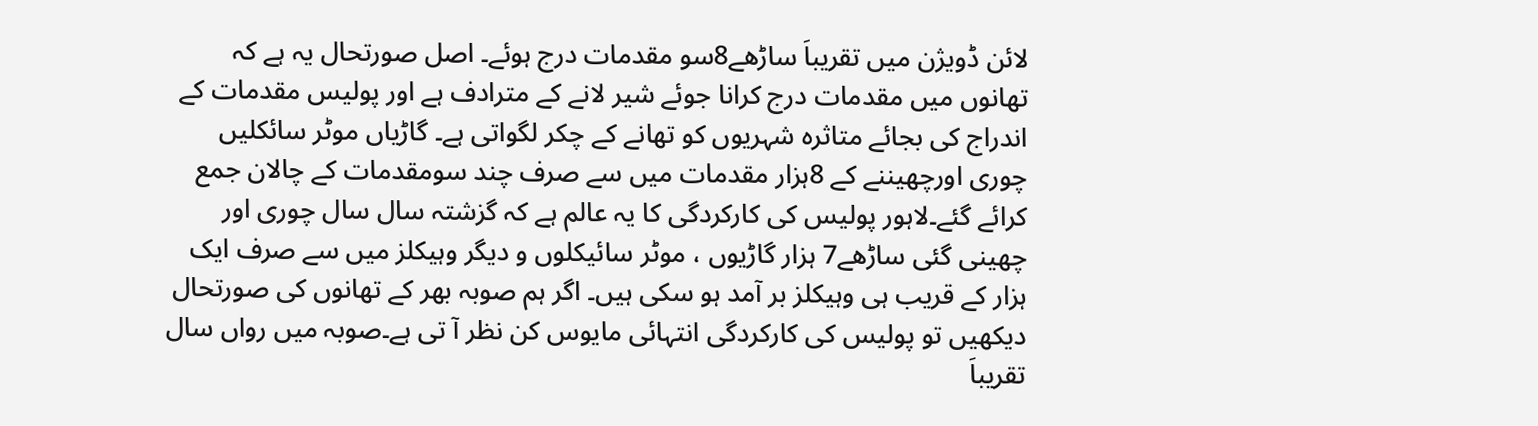لائن ڈویژن میں تقریباَ ساڑھے8سو مقدمات درج ہوئے۔ اصل صورتحال یہ ہے کہ تھانوں میں مقدمات درج کرانا جوئے شیر لانے کے مترادف ہے اور پولیس مقدمات کے اندراج کی بجائے متاثرہ شہریوں کو تھانے کے چکر لگواتی ہے۔ گاڑیاں موٹر سائکلیں چوری اورچھیننے کے 8ہزار مقدمات میں سے صرف چند سومقدمات کے چالان جمع کرائے گئے۔لاہور پولیس کی کارکردگی کا یہ عالم ہے کہ گزشتہ سال سال چوری اور چھینی گئی ساڑھے7 ہزار گاڑیوں ، موٹر سائیکلوں و دیگر وہیکلز میں سے صرف ایک ہزار کے قریب ہی وہیکلز بر آمد ہو سکی ہیں۔ اگر ہم صوبہ بھر کے تھانوں کی صورتحال دیکھیں تو پولیس کی کارکردگی انتہائی مایوس کن نظر آ تی ہے۔صوبہ میں رواں سال تقریباَ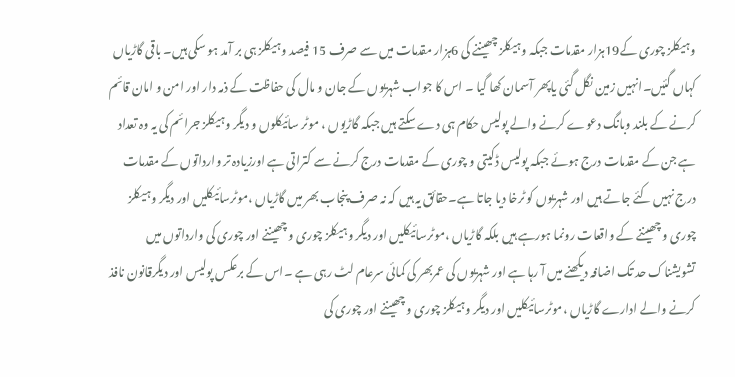وہیکلز چوری کے19ہزار مقدمات جبکہ وہیکلز چھیننے کی 6ہزار مقدمات میں سے صرف 15 فیصد وہیکلز ہی بر آمد ہو سکی ہیں۔ باقی گاڑیاں کہاں گئیں۔انہیں زمین نگل گئی یاپھر آسمان کھا گیا ۔ اس کا جواب شہریوں کے جان و مال کی حفاظت کے ذمہ دار اور امن و امان قائم کرنے کے بلند وبانگ دعوے کرنے والے پولیس حکام ہی دے سکتے ہیں جبکہ گاڑیوں ، موٹر سائیکلوں و دیگر وہیکلز جرائم کی یہ وہ تعداد ہے جن کے مقدمات درج ہوئے جبکہ پولیس ڈکیتی و چوری کے مقدمات درج کرنے سے کتراتی ہے اورزیادہ تر وارداتوں کے مقدمات درج نہیں کئے جاتے ہیں اور شہریوں کو ٹرخا دیا جاتا ہے۔حقائق یہ ہیں کہ نہ صرف پنجاب بھر میں گاڑیاں ،موٹرسائیکلیں اور دیگر وہیکلز چوری و چھیننے کے واقعات رونما ہورہے ہیں بلکہ گاڑیاں ،موٹرسائیکلیں اور دیگر وہیکلز چوری و چھیننے اور چوری کی وارداتوں میں تشویشناک حد تک اضافہ دیکھنے میں آ رہا ہے اور شہریوں کی عمربھر کی کمائی سرعام لٹ رہی ہے ۔اس کے برعکس پولیس اور دیگرقانون نافذ کرنے والے ادارے گاڑیاں ،موٹرسائیکلیں اور دیگر وہیکلز چوری و چھیننے اور چوری کی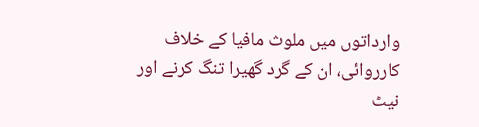وارداتوں میں ملوث مافیا کے خلاف کارروائی، ان کے گرد گھیرا تنگ کرنے اور نیٹ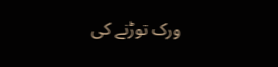ورک توڑنے کی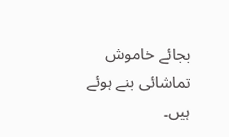بجائے خاموش تماشائی بنے ہوئے ہیں۔